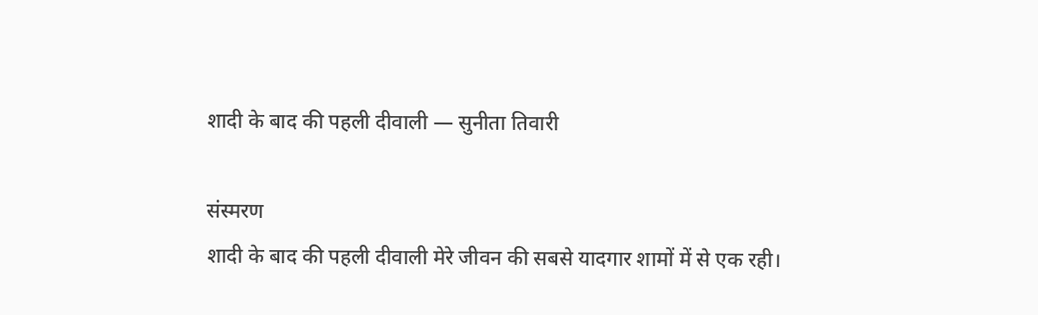शादी के बाद की पहली दीवाली — सुनीता तिवारी

संस्मरण
शादी के बाद की पहली दीवाली मेरे जीवन की सबसे यादगार शामों में से एक रही।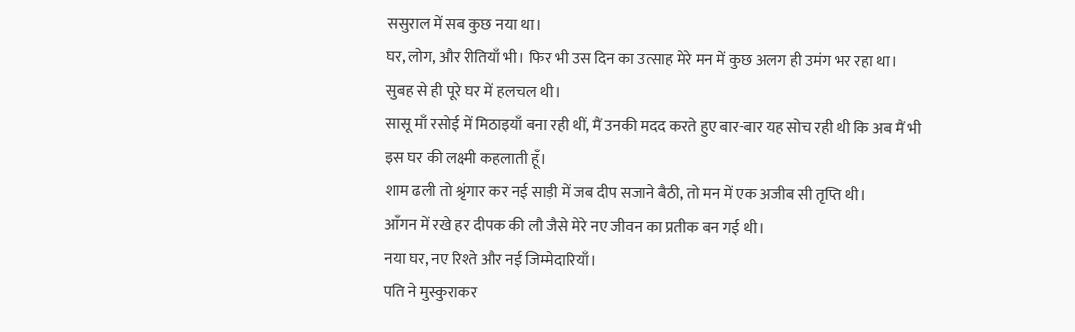ससुराल में सब कुछ नया था।
घर, लोग, और रीतियाँ भी। फिर भी उस दिन का उत्साह मेरे मन में कुछ अलग ही उमंग भर रहा था।
सुबह से ही पूरे घर में हलचल थी।
सासू माँ रसोई में मिठाइयाँ बना रही थीं, मैं उनकी मदद करते हुए बार-बार यह सोच रही थी कि अब मैं भी इस घर की लक्ष्मी कहलाती हूँ।
शाम ढली तो श्रृंगार कर नई साड़ी में जब दीप सजाने बैठी, तो मन में एक अजीब सी तृप्ति थी।
आँगन में रखे हर दीपक की लौ जैसे मेरे नए जीवन का प्रतीक बन गई थी।
नया घर, नए रिश्ते और नई जिम्मेदारियाँ।
पति ने मुस्कुराकर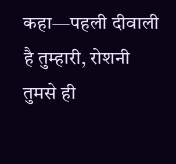कहा—पहली दीवाली है तुम्हारी, रोशनी तुमसे ही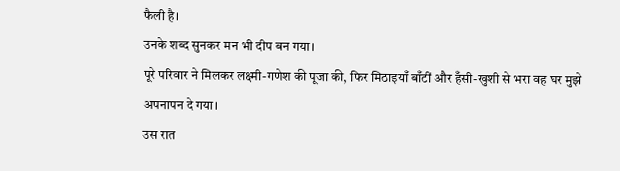फैली है।
उनके शब्द सुनकर मन भी दीप बन गया।
पूरे परिवार ने मिलकर लक्ष्मी-गणेश की पूजा की, फिर मिठाइयाँ बाँटीं और हँसी-खुशी से भरा वह घर मुझे अपनापन दे गया।
उस रात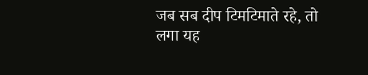जब सब दीप टिमटिमाते रहे, तो लगा यह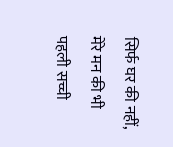सिर्फ घर की नहीं, मेरे मन की भी पहली सच्ची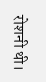रोशनी थी।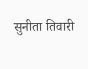सुनीता तिवारी